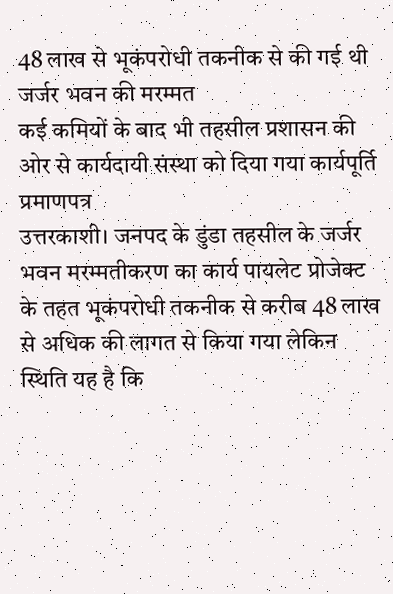48 लाख से भूकंपरोधी तकनीक से की गई थी जर्जर भवन की मरम्मत
कई कमियों के बाद भी तहसील प्रशासन की ओर से कार्यदायी संस्था को दिया गया कार्यपूर्ति प्रमाणपत्र
उत्तरकाशी। जनपद के डुंडा तहसील के जर्जर भवन मरम्मतीकरण का कार्य पायलेट प्रोजेक्ट के तहत भूकंपरोधी तकनीक से करीब 48 लाख से अधिक की लागत से किया गया लेकिन स्थिति यह है कि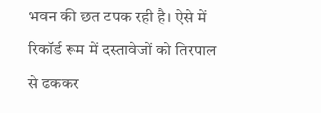भवन की छत टपक रही है। ऐसे में रिकॉर्ड रूम में दस्तावेजों को तिरपाल से ढककर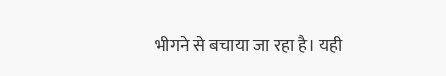भीगने से बचाया जा रहा है। यही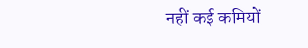नहीं कई कमियों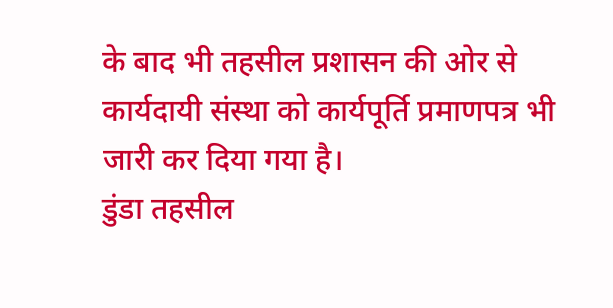के बाद भी तहसील प्रशासन की ओर से कार्यदायी संस्था को कार्यपूर्ति प्रमाणपत्र भी जारी कर दिया गया है।
डुंडा तहसील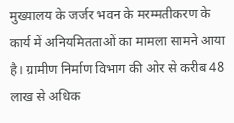मुख्यालय के जर्जर भवन के मरम्मतीकरण के कार्य में अनियमितताओं का मामला सामने आया है। ग्रामीण निर्माण विभाग की ओर से करीब 48 लाख से अधिक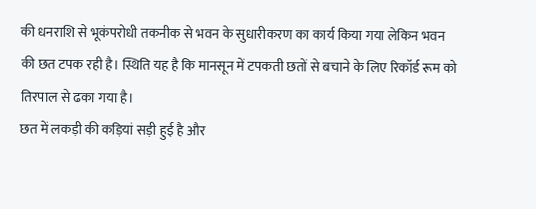की धनराशि से भूकंपरोधी तकनीक से भवन के सुधारीकरण का कार्य किया गया लेकिन भवन की छत टपक रही है। स्थिति यह है कि मानसून में टपकती छतों से बचाने के लिए रिकॉर्ड रूम को तिरपाल से ढका गया है।
छत में लकड़ी की कड़ियां सड़ी हुई है और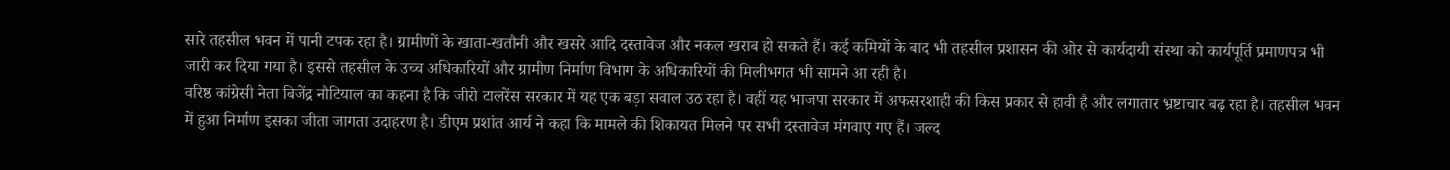सारे तहसील भवन में पानी टपक रहा है। ग्रामीणों के खाता-खतौनी और खसरे आदि दस्तावेज और नकल खराब हो सकते हैं। कई कमियों के बाद भी तहसील प्रशासन की ओर से कार्यदायी संस्था को कार्यपूर्ति प्रमाणपत्र भी जारी कर दिया गया है। इससे तहसील के उच्च अधिकारियों और ग्रामीण निर्माण विभाग के अधिकारियों की मिलीभगत भी सामने आ रही है।
वरिष्ठ कांग्रेसी नेता बिजेंद्र नौटियाल का कहना है कि जीरो टालरेंस सरकार में यह एक बड़ा सवाल उठ रहा है। वहीं यह भाजपा सरकार में अफसरशाही की किस प्रकार से हावी है और लगातार भ्रष्टाचार बढ़ रहा है। तहसील भवन में हुआ निर्माण इसका जीता जागता उदाहरण है। डीएम प्रशांत आर्य ने कहा कि मामले की शिकायत मिलने पर सभी दस्तावेज मंगवाए गए हैं। जल्द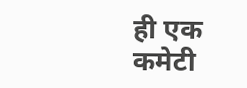ही एक कमेटी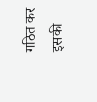गठित कर इसकी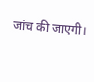जांच की जाएगी।